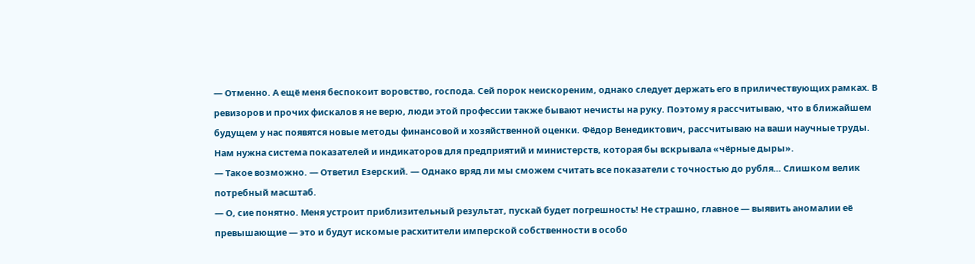— Отменно. А ещё меня беспокоит воровство, господа. Сей порок неискореним, однако следует держать его в приличествующих рамках. В ревизоров и прочих фискалов я не верю, люди этой профессии также бывают нечисты на руку. Поэтому я рассчитываю, что в ближайшем будущем у нас появятся новые методы финансовой и хозяйственной оценки. Фёдор Венедиктович, рассчитываю на ваши научные труды. Нам нужна система показателей и индикаторов для предприятий и министерств, которая бы вскрывала «чёрные дыры».
— Такое возможно. — Ответил Езерский. — Однако вряд ли мы сможем считать все показатели с точностью до рубля… Слишком велик потребный масштаб.
— О, сие понятно. Меня устроит приблизительный результат, пускай будет погрешность! Не страшно, главное — выявить аномалии её превышающие — это и будут искомые расхитители имперской собственности в особо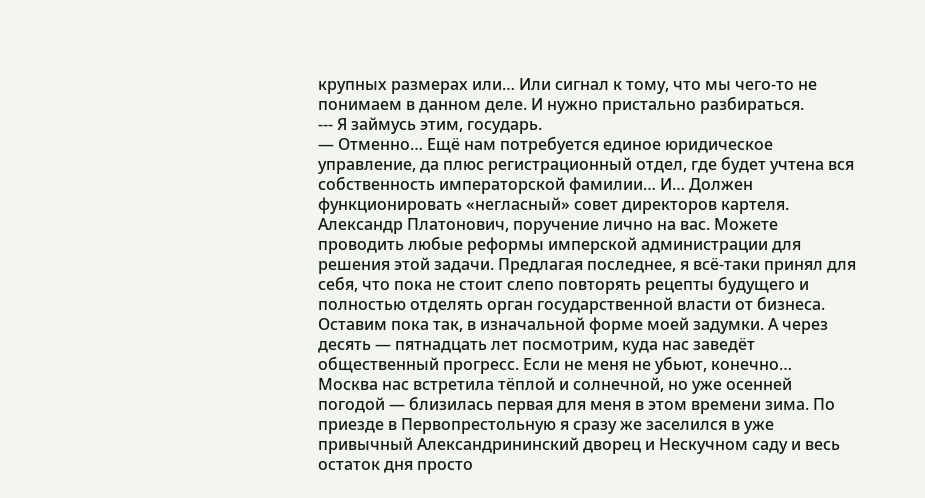крупных размерах или… Или сигнал к тому, что мы чего-то не понимаем в данном деле. И нужно пристально разбираться.
--- Я займусь этим, государь.
— Отменно… Ещё нам потребуется единое юридическое управление, да плюс регистрационный отдел, где будет учтена вся собственность императорской фамилии… И… Должен функционировать «негласный» совет директоров картеля. Александр Платонович, поручение лично на вас. Можете проводить любые реформы имперской администрации для решения этой задачи. Предлагая последнее, я всё-таки принял для себя, что пока не стоит слепо повторять рецепты будущего и полностью отделять орган государственной власти от бизнеса. Оставим пока так, в изначальной форме моей задумки. А через десять — пятнадцать лет посмотрим, куда нас заведёт общественный прогресс. Если не меня не убьют, конечно…
Москва нас встретила тёплой и солнечной, но уже осенней погодой — близилась первая для меня в этом времени зима. По приезде в Первопрестольную я сразу же заселился в уже привычный Александрининский дворец и Нескучном саду и весь остаток дня просто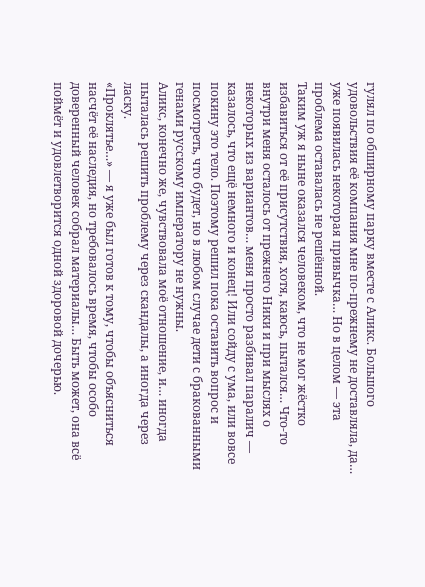гулял по обширному парку вместе с Аликс. Большого удовольствия её компания мне по-прежнему не доставляла, да… уже появилась некоторая привычка… Но в целом — эта проблема оставалась не решённой.
Таким уж я ныне оказался человеком, что не мог жёстко избавиться от её присутствия, хотя, каюсь, пытался… Что-то внутри меня осталось от прежнего Ники и при мыслях о некоторых из вариантов… меня просто разбивал паралич — казалось, что ещё немного и конец! Или сойду с ума, или вовсе покину это тело. Поэтому решил пока оставить вопрос и посмотреть, что будет, но в любом случае дети с бракованными генами русскому императору не нужны.
Аликс, конечно же, чувствовала моё отношение, и… иногда пыталась решить проблему через скандалы, а иногда через ласку.
«Проклятье…» — я уже был готов к тому, чтобы объясниться насчёт её наследия, но требовалось время, чтобы особо доверенный человек собрал материалы… Быть может, она всё поймёт и удовлетворится одной здоровой дочерью.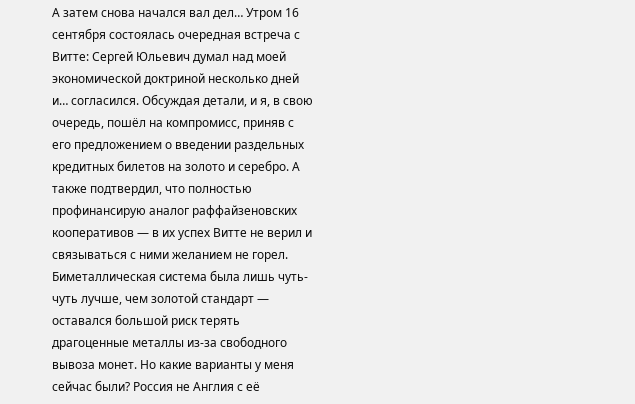А затем снова начался вал дел… Утром 16 сентября состоялась очередная встреча с Витте: Сергей Юльевич думал над моей экономической доктриной несколько дней и… согласился. Обсуждая детали, и я, в свою очередь, пошёл на компромисс, приняв с его предложением о введении раздельных кредитных билетов на золото и серебро. А также подтвердил, что полностью профинансирую аналог раффайзеновских кооперативов — в их успех Витте не верил и связываться с ними желанием не горел.
Биметаллическая система была лишь чуть-чуть лучше, чем золотой стандарт — оставался большой риск терять драгоценные металлы из-за свободного вывоза монет. Но какие варианты у меня сейчас были? Россия не Англия с её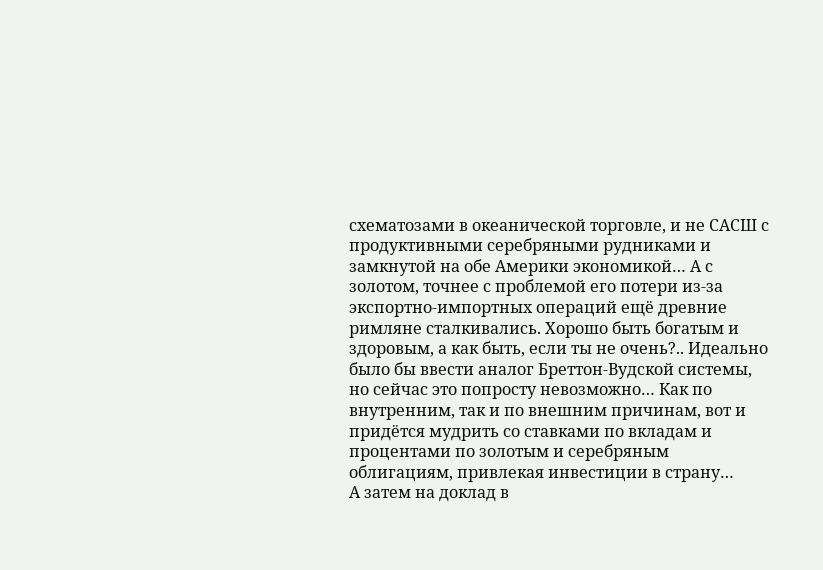схематозами в океанической торговле, и не САСШ с продуктивными серебряными рудниками и замкнутой на обе Америки экономикой… А с золотом, точнее с проблемой его потери из-за экспортно-импортных операций ещё древние римляне сталкивались. Хорошо быть богатым и здоровым, а как быть, если ты не очень?.. Идеально было бы ввести аналог Бреттон-Вудской системы, но сейчас это попросту невозможно… Как по внутренним, так и по внешним причинам, вот и придётся мудрить со ставками по вкладам и процентами по золотым и серебряным облигациям, привлекая инвестиции в страну…
А затем на доклад в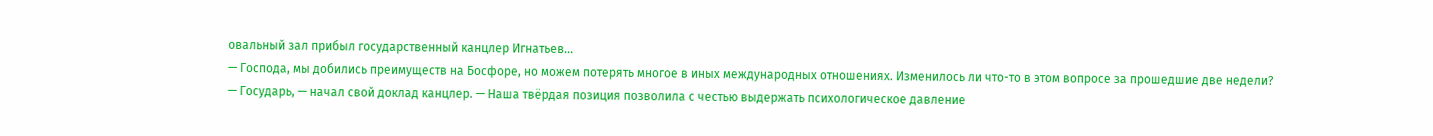овальный зал прибыл государственный канцлер Игнатьев…
— Господа, мы добились преимуществ на Босфоре, но можем потерять многое в иных международных отношениях. Изменилось ли что-то в этом вопросе за прошедшие две недели?
— Государь, — начал свой доклад канцлер. — Наша твёрдая позиция позволила с честью выдержать психологическое давление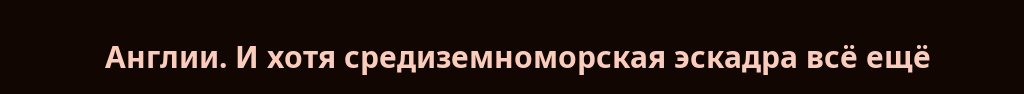Англии. И хотя средиземноморская эскадра всё ещё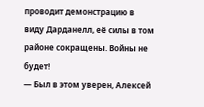проводит демонстрацию в виду Дарданелл, её силы в том районе сокращены. Войны не будет!
— Был в этом уверен, Алексей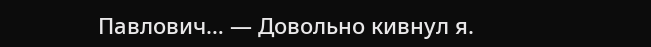Павлович… — Довольно кивнул я.